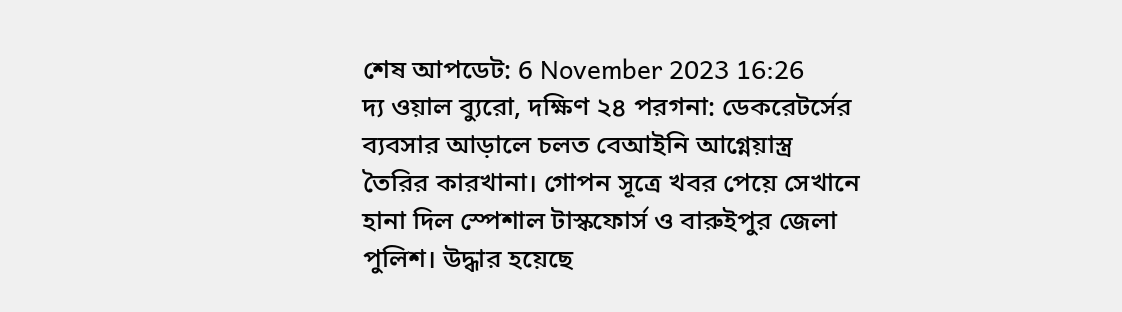শেষ আপডেট: 6 November 2023 16:26
দ্য ওয়াল ব্যুরো, দক্ষিণ ২৪ পরগনা: ডেকরেটর্সের ব্যবসার আড়ালে চলত বেআইনি আগ্নেয়াস্ত্র তৈরির কারখানা। গোপন সূত্রে খবর পেয়ে সেখানে হানা দিল স্পেশাল টাস্কফোর্স ও বারুইপুর জেলা পুলিশ। উদ্ধার হয়েছে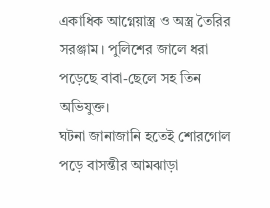একাধিক আগ্নেয়াস্ত্র ও অস্ত্র তৈরির সরঞ্জাম। পুলিশের জালে ধরা পড়েছে বাবা-ছেলে সহ তিন অভিযুক্ত।
ঘটনা জানাজানি হতেই শোরগোল পড়ে বাসন্তীর আমঝাড়া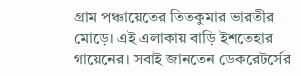গ্রাম পঞ্চায়েতের তিতকুমার ভারতীর মোড়ে। এই এলাকায় বাড়ি ইশতেহার গায়েনের। সবাই জানতেন ডেকরেটর্সের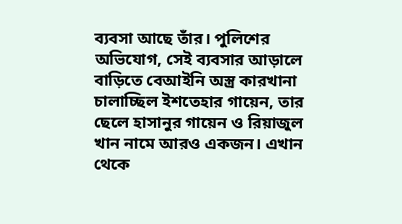ব্যবসা আছে তাঁর। পুলিশের অভিযোগ, সেই ব্যবসার আড়ালে বাড়িতে বেআইনি অস্ত্র কারখানা চালাচ্ছিল ইশতেহার গায়েন, তার ছেলে হাসানুর গায়েন ও রিয়াজুল খান নামে আরও একজন। এখান থেকে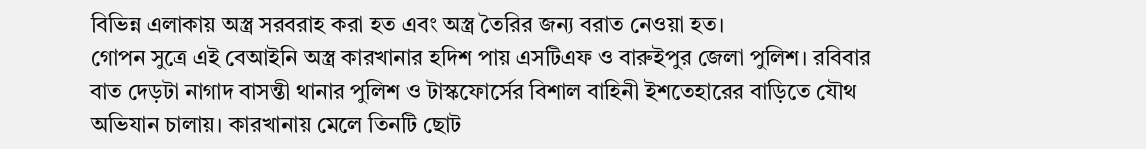বিভিন্ন এলাকায় অস্ত্র সরবরাহ করা হত এবং অস্ত্র তৈরির জন্য বরাত নেওয়া হত।
গোপন সুত্রে এই বেআইনি অস্ত্র কারখানার হদিশ পায় এসটিএফ ও বারুইপুর জেলা পুলিশ। রবিবার বাত দেড়টা নাগাদ বাসন্তী থানার পুলিশ ও টাস্কফোর্সের বিশাল বাহিনী ইশতেহারের বাড়িতে যৌথ অভিযান চালায়। কারখানায় মেলে তিনটি ছোট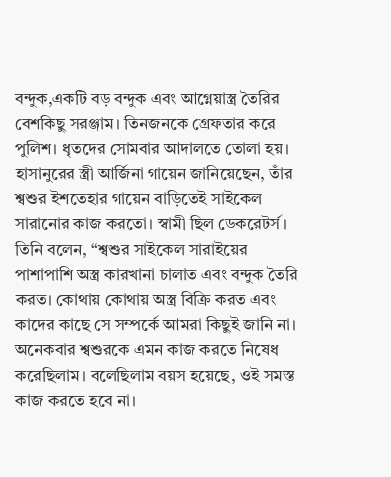বন্দুক,একটি বড় বন্দুক এবং আগ্নেয়াস্ত্র তৈরির বেশকিছু সরঞ্জাম। তিনজনকে গ্রেফতার করে পুলিশ। ধৃতদের সোমবার আদালতে তোলা হয়।
হাসানুরের স্ত্রী আর্জিনা গায়েন জানিয়েছেন, তাঁর শ্বশুর ইশতেহার গায়েন বাড়িতেই সাইকেল সারানোর কাজ করতো। স্বামী ছিল ডেকরেটর্স। তিনি বলেন, “শ্বশুর সাইকেল সারাইয়ের পাশাপাশি অস্ত্র কারখানা চালাত এবং বন্দুক তৈরি করত। কোথায় কোথায় অস্ত্র বিক্রি করত এবং কাদের কাছে সে সম্পর্কে আমরা কিছুই জানি না। অনেকবার শ্বশুরকে এমন কাজ করতে নিষেধ করেছিলাম। বলেছিলাম বয়স হয়েছে, ওই সমস্ত কাজ করতে হবে না।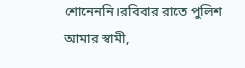শোনেননি।রবিবার রাতে পুলিশ আমার স্বামী,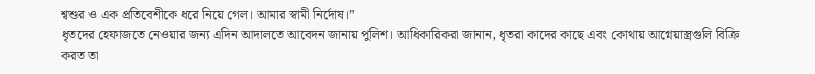শ্বশুর ও এক প্রতিবেশীকে ধরে নিয়ে গেল। আমার স্বামী নির্দোষ।”
ধৃতদের হেফাজতে নেওয়ার জন্য এদিন আদালতে আবেদন জানায় পুলিশ। আধিকারিকরা জানান, ধৃতরা কাদের কাছে এবং কোথায় আগ্নেয়াস্ত্রগুলি বিক্রি করত তা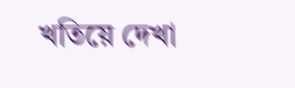খতিয়ে দেখা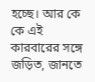হচ্ছে। আর কে কে এই কারবারের সঙ্গে জড়িত, জানতে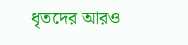ধৃতদের আরও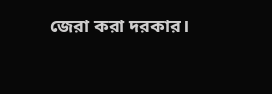জেরা করা দরকার।